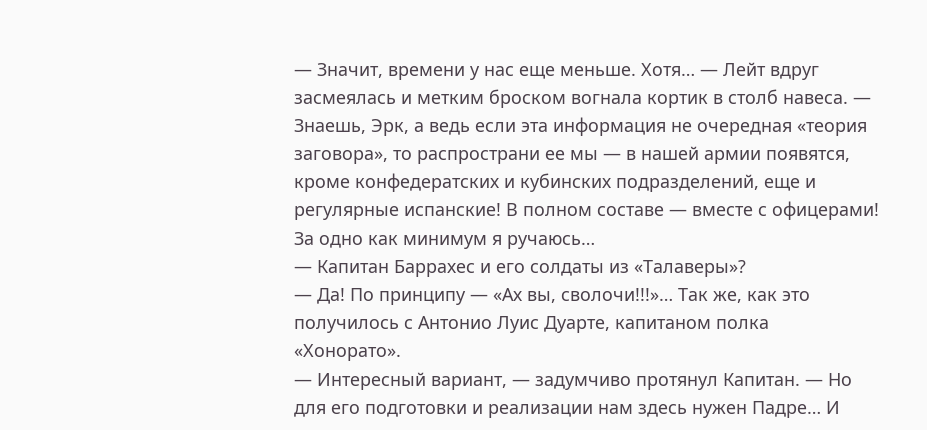— Значит, времени у нас еще меньше. Хотя… — Лейт вдруг засмеялась и метким броском вогнала кортик в столб навеса. — Знаешь, Эрк, а ведь если эта информация не очередная «теория заговора», то распространи ее мы — в нашей армии появятся, кроме конфедератских и кубинских подразделений, еще и регулярные испанские! В полном составе — вместе с офицерами! За одно как минимум я ручаюсь…
— Капитан Баррахес и его солдаты из «Талаверы»?
— Да! По принципу — «Ах вы, сволочи!!!»… Так же, как это получилось с Антонио Луис Дуарте, капитаном полка «Хонорато».
— Интересный вариант, — задумчиво протянул Капитан. — Но для его подготовки и реализации нам здесь нужен Падре… И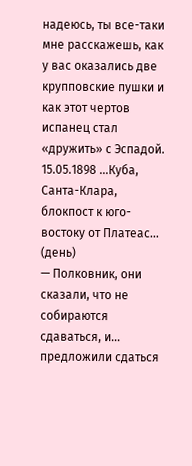надеюсь, ты все-таки мне расскажешь, как у вас оказались две крупповские пушки и как этот чертов испанец стал «дружить» с Эспадой.
15.05.1898 …Куба, Санта-Клара, блокпост к юго-востоку от Платеас… (день)
— Полковник, они сказали, что не собираются сдаваться, и… предложили сдаться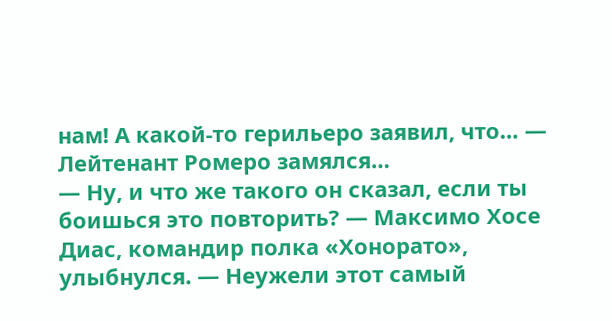нам! А какой-то герильеро заявил, что… — Лейтенант Ромеро замялся…
— Ну, и что же такого он сказал, если ты боишься это повторить? — Максимо Хосе Диас, командир полка «Хонорато», улыбнулся. — Неужели этот самый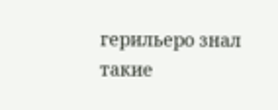герильеро знал такие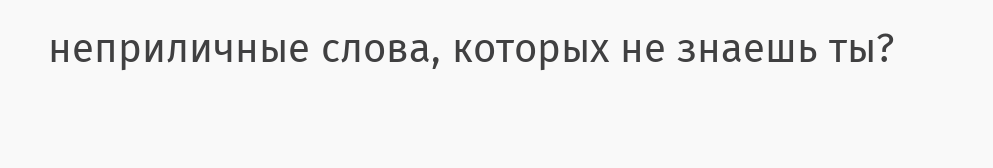неприличные слова, которых не знаешь ты?